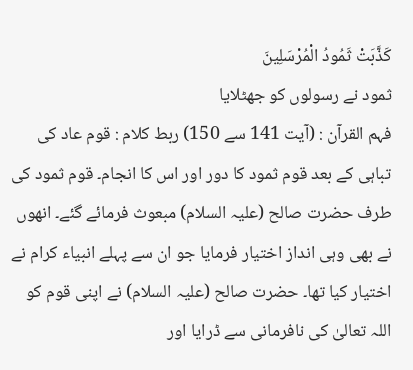كَذَّبَتْ ثَمُودُ الْمُرْسَلِينَ
ثمود نے رسولوں کو جھٹلایا
فہم القرآن : (آیت 141 سے 150) ربط کلام : قوم عاد کی تباہی کے بعد قوم ثمود کا دور اور اس کا انجام۔ قوم ثمود کی طرف حضرت صالح (علیہ السلام) مبعوث فرمائے گئے۔ انھوں نے بھی وہی انداز اختیار فرمایا جو ان سے پہلے انبیاء کرام نے اختیار کیا تھا۔ حضرت صالح (علیہ السلام) نے اپنی قوم کو اللہ تعالیٰ کی نافرمانی سے ڈرایا اور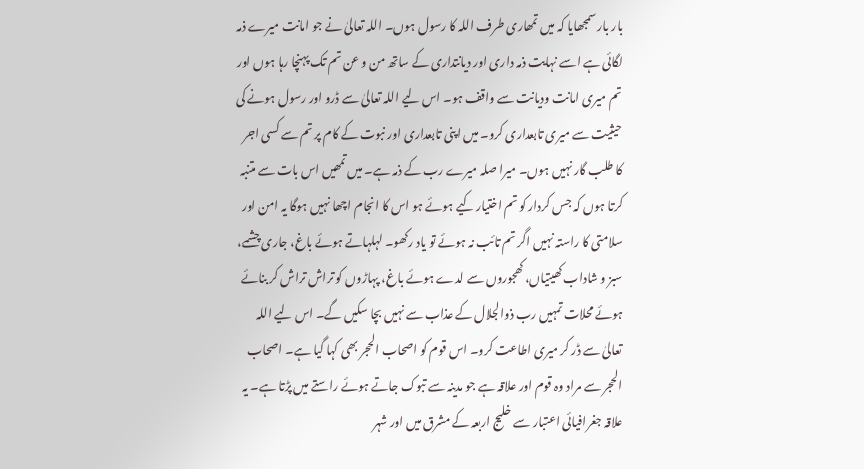بار بار سمجھایا کہ میں تمھاری طرف اللہ کا رسول ہوں۔ اللہ تعالیٰ نے جو امانت میرے ذمہ لگائی ہے اسے نہایت ذمہ داری اور دیانتداری کے ساتھ من و عن تم تک پہنچا رہا ہوں اور تم میری امانت ودیانت سے واقف ہو۔ اس لیے اللہ تعالیٰ سے ڈرو اور رسول ہونے کی حیثیت سے میری تابعداری کرو۔ میں اپنی تابعداری اور نبوت کے کام پر تم سے کسی اجر کا طلب گار نہیں ہوں۔ میرا صلہ میرے رب کے ذمہ ہے۔ میں تمھیں اس بات سے متنبہ کرتا ہوں کہ جس کردار کو تم اختیار کیے ہوئے ہو اس کا انجام اچھا نہیں ہوگا یہ امن اور سلامتی کا راستہ نہیں اگر تم تائب نہ ہوئے تو یاد رکھو۔ لہلہاتے ہوئے باغ، جاری چشمے، سبز و شاداب کھیتیاں، کھجوروں سے لدے ہوئے باغ، پہاڑوں کو تراش تراش کر بنائے ہوئے محلات تمہیں رب ذوالجلال کے عذاب سے نہیں بچا سکیں گے۔ اس لیے اللہ تعالیٰ سے ڈر کر میری اطاعت کرو۔ اس قوم کو اصحاب الحجر بھی کہا گیا ہے۔ اصحاب الحجر سے مراد وہ قوم اور علاقہ ہے جو مدینہ سے تبوک جاتے ہوئے راستے میں پڑتا ہے۔ یہ علاقہ جغرافیائی اعتبار سے خلیج اربعہ کے مشرق میں اور شہر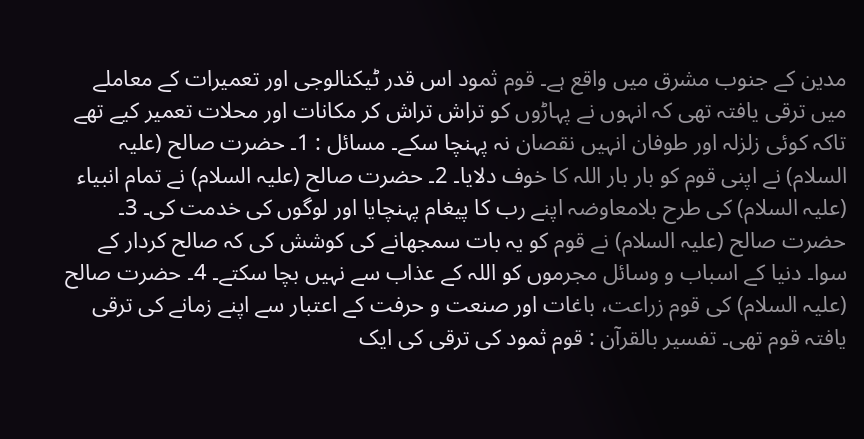مدین کے جنوب مشرق میں واقع ہے۔ قوم ثمود اس قدر ٹیکنالوجی اور تعمیرات کے معاملے میں ترقی یافتہ تھی کہ انہوں نے پہاڑوں کو تراش تراش کر مکانات اور محلات تعمیر کیے تھے تاکہ کوئی زلزلہ اور طوفان انہیں نقصان نہ پہنچا سکے۔ مسائل : 1۔ حضرت صالح (علیہ السلام) نے اپنی قوم کو بار بار اللہ کا خوف دلایا۔ 2۔ حضرت صالح (علیہ السلام) نے تمام انبیاء (علیہ السلام) کی طرح بلامعاوضہ اپنے رب کا پیغام پہنچایا اور لوگوں کی خدمت کی۔ 3۔ حضرت صالح (علیہ السلام) نے قوم کو یہ بات سمجھانے کی کوشش کی کہ صالح کردار کے سوا۔ دنیا کے اسباب و وسائل مجرموں کو اللہ کے عذاب سے نہیں بچا سکتے۔ 4۔ حضرت صالح (علیہ السلام) کی قوم زراعت، باغات اور صنعت و حرفت کے اعتبار سے اپنے زمانے کی ترقی یافتہ قوم تھی۔ تفسیر بالقرآن : قوم ثمود کی ترقی کی ایک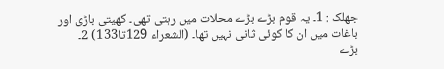جھلک : 1۔ یہ قوم بڑے بڑے محلات میں رہتی تھی۔ کھیتی باڑی اور باغات میں ان کا کوئی ثانی نہیں تھا۔ (الشعراء 129تا133) 2۔ بڑے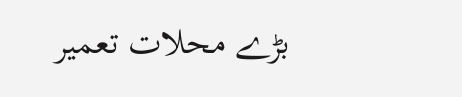بڑے محلات تعمیر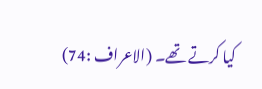کیا کرتے تھے۔ (الاعراف :74)